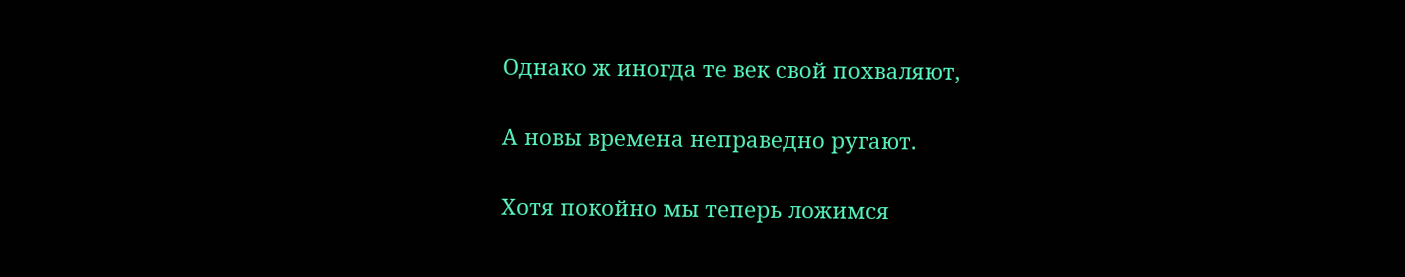Однако ж иногда те век свой похваляют,

А новы времена неправедно ругают.

Хотя покойно мы теперь ложимся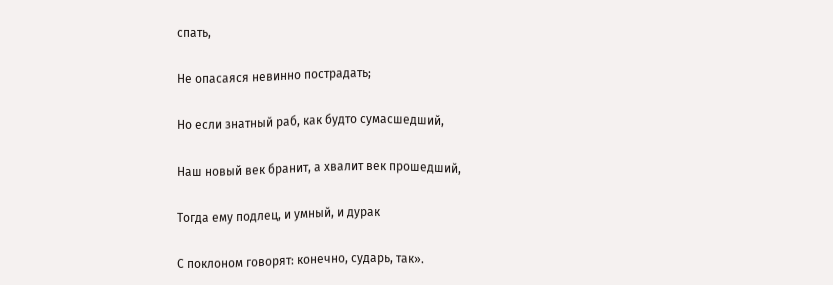спать,

Не опасаяся невинно пострадать;

Но если знатный раб, как будто сумасшедший,

Наш новый век бранит, а хвалит век прошедший,

Тогда ему подлец, и умный, и дурак

С поклоном говорят: конечно, сударь, так».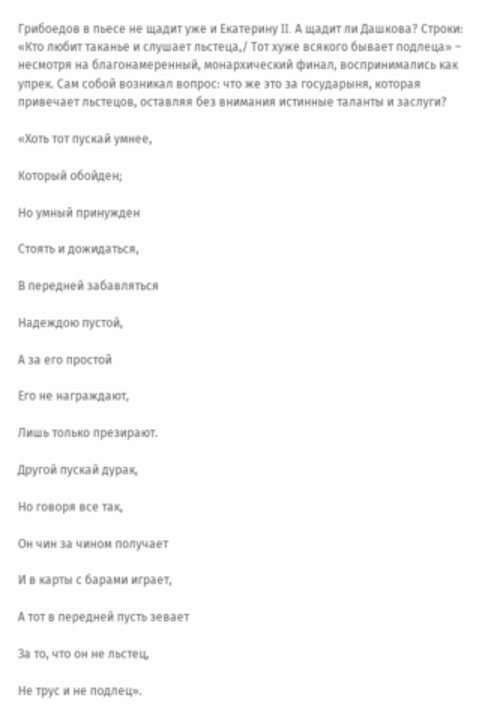Грибоедов в пьесе не щадит уже и Екатерину II. А щадит ли Дашкова? Строки: «Кто любит таканье и слушает льстеца,/ Тот хуже всякого бывает подлеца» – несмотря на благонамеренный, монархический финал, воспринимались как упрек. Сам собой возникал вопрос: что же это за государыня, которая привечает льстецов, оставляя без внимания истинные таланты и заслуги?

«Хоть тот пускай умнее,

Который обойден;

Но умный принужден

Стоять и дожидаться,

В передней забавляться

Надеждою пустой,

А за его простой

Его не награждают,

Лишь только презирают.

Другой пускай дурак,

Но говоря все так,

Он чин за чином получает

И в карты с барами играет,

А тот в передней пусть зевает

За то, что он не льстец,

Не трус и не подлец».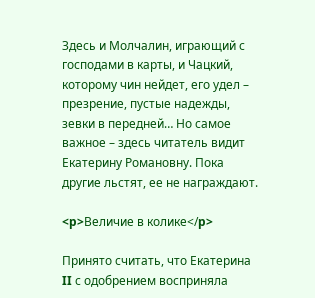Здесь и Молчалин, играющий с господами в карты, и Чацкий, которому чин нейдет, его удел – презрение, пустые надежды, зевки в передней… Но самое важное – здесь читатель видит Екатерину Романовну. Пока другие льстят, ее не награждают.

<p>Величие в колике</p>

Принято считать, что Екатерина II с одобрением восприняла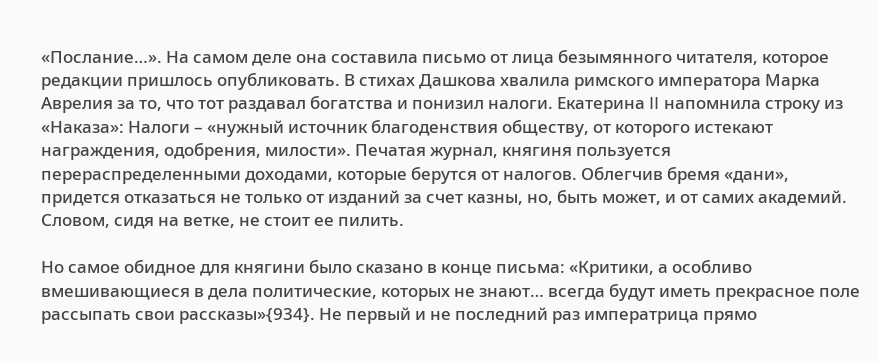«Послание…». На самом деле она составила письмо от лица безымянного читателя, которое редакции пришлось опубликовать. В стихах Дашкова хвалила римского императора Марка Аврелия за то, что тот раздавал богатства и понизил налоги. Екатерина II напомнила строку из «Наказа»: Налоги – «нужный источник благоденствия обществу, от которого истекают награждения, одобрения, милости». Печатая журнал, княгиня пользуется перераспределенными доходами, которые берутся от налогов. Облегчив бремя «дани», придется отказаться не только от изданий за счет казны, но, быть может, и от самих академий. Словом, сидя на ветке, не стоит ее пилить.

Но самое обидное для княгини было сказано в конце письма: «Критики, а особливо вмешивающиеся в дела политические, которых не знают… всегда будут иметь прекрасное поле рассыпать свои рассказы»{934}. Не первый и не последний раз императрица прямо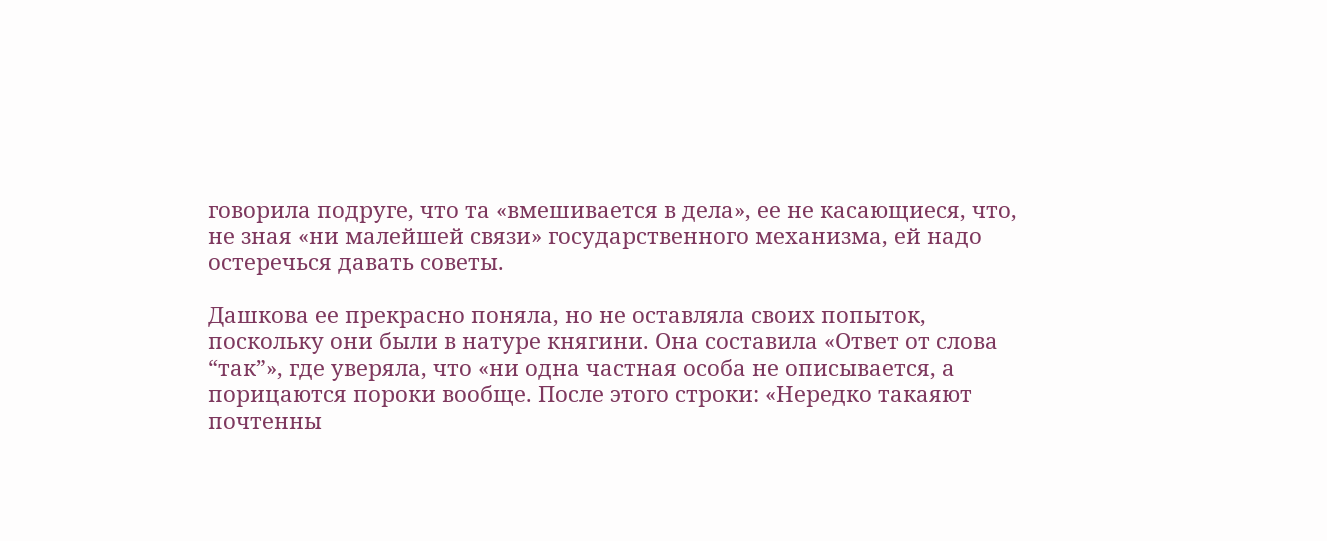говорила подруге, что та «вмешивается в дела», ее не касающиеся, что, не зная «ни малейшей связи» государственного механизма, ей надо остеречься давать советы.

Дашкова ее прекрасно поняла, но не оставляла своих попыток, поскольку они были в натуре княгини. Она составила «Ответ от слова “так”», где уверяла, что «ни одна частная особа не описывается, а порицаются пороки вообще. После этого строки: «Нередко такаяют почтенны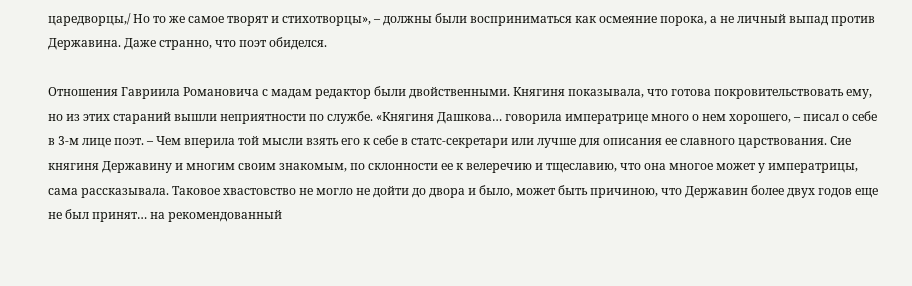царедворцы,/ Но то же самое творят и стихотворцы», – должны были восприниматься как осмеяние порока, а не личный выпад против Державина. Даже странно, что поэт обиделся.

Отношения Гавриила Романовича с мадам редактор были двойственными. Княгиня показывала, что готова покровительствовать ему, но из этих стараний вышли неприятности по службе. «Княгиня Дашкова… говорила императрице много о нем хорошего, – писал о себе в 3-м лице поэт. – Чем вперила той мысли взять его к себе в статс-секретари или лучше для описания ее славного царствования. Сие княгиня Державину и многим своим знакомым, по склонности ее к велеречию и тщеславию, что она многое может у императрицы, сама рассказывала. Таковое хвастовство не могло не дойти до двора и было, может быть причиною, что Державин более двух годов еще не был принят… на рекомендованный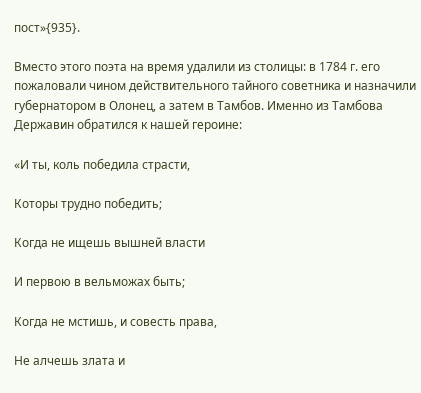пост»{935}.

Вместо этого поэта на время удалили из столицы: в 1784 г. его пожаловали чином действительного тайного советника и назначили губернатором в Олонец, а затем в Тамбов. Именно из Тамбова Державин обратился к нашей героине:

«И ты, коль победила страсти,

Которы трудно победить;

Когда не ищешь вышней власти

И первою в вельможах быть;

Когда не мстишь, и совесть права,

Не алчешь злата и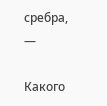сребра, —

Какого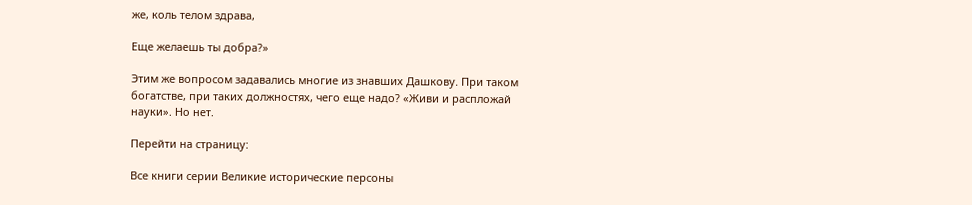же, коль телом здрава,

Еще желаешь ты добра?»

Этим же вопросом задавались многие из знавших Дашкову. При таком богатстве, при таких должностях, чего еще надо? «Живи и распложай науки». Но нет.

Перейти на страницу:

Все книги серии Великие исторические персоны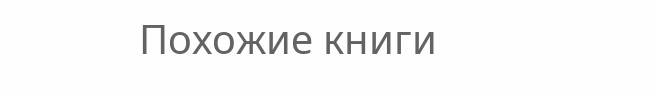Похожие книги